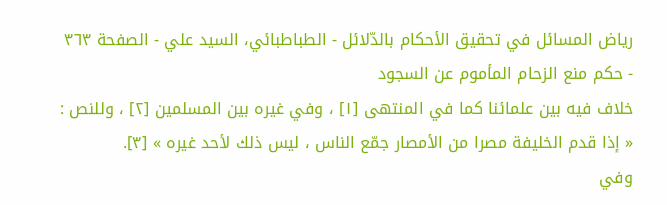رياض المسائل في تحقيق الأحكام بالدّلائل - الطباطبائي، السيد علي - الصفحة ٣٦٣ - حكم منع الزحام المأموم عن السجود
خلاف فيه بين علمائنا كما في المنتهى [١] ، وفي غيره بين المسلمين [٢] ، وللنص : « إذا قدم الخليفة مصرا من الأمصار جمّع الناس ، ليس ذلك لأحد غيره » [٣].
وفي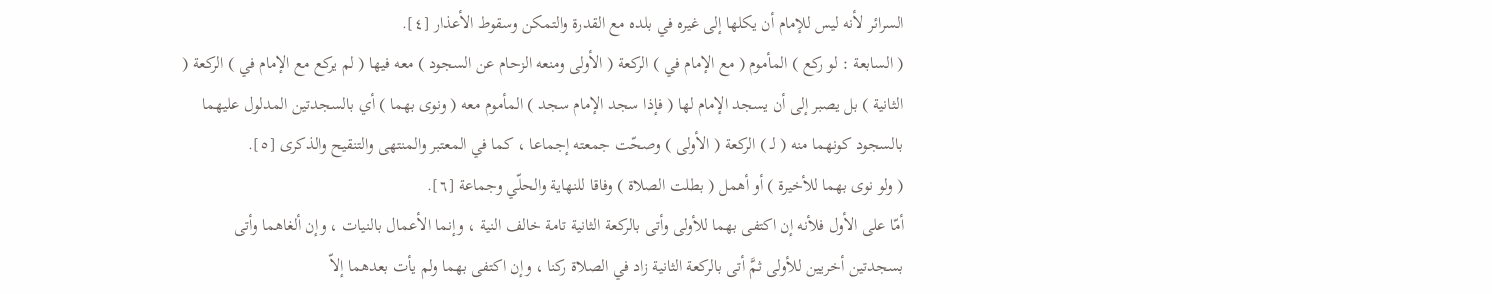السرائر لأنه ليس للإمام أن يكلها إلى غيره في بلده مع القدرة والتمكن وسقوط الأعذار [٤].
( السابعة : لو ركع ) المأموم ( مع الإمام في ) الركعة ( الأولى ومنعه الزحام عن السجود ) معه فيها ( لم يركع مع الإمام في ) الركعة ( الثانية ) بل يصبر إلى أن يسجد الإمام لها ( فإذا سجد الإمام سجد ) المأموم معه ( ونوى بهما ) أي بالسجدتين المدلول عليهما بالسجود كونهما منه ( لـ ) الركعة ( الأولى ) وصحّت جمعته إجماعا ، كما في المعتبر والمنتهى والتنقيح والذكرى [٥].
( ولو نوى بهما للأخيرة ) أو أهمل ( بطلت الصلاة ) وفاقا للنهاية والحلّي وجماعة [٦].
أمّا على الأول فلأنه إن اكتفى بهما للأولى وأتى بالركعة الثانية تامة خالف النية ، وإنما الأعمال بالنيات ، وإن ألغاهما وأتى بسجدتين أخريين للأولى ثمَّ أتى بالركعة الثانية زاد في الصلاة ركنا ، وإن اكتفى بهما ولم يأت بعدهما إلاّ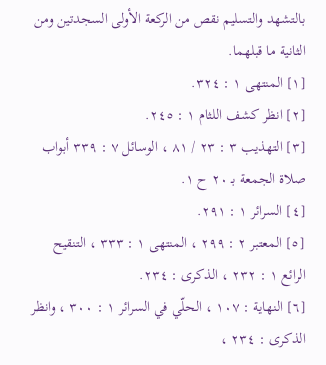بالتشهد والتسليم نقص من الركعة الأولى السجدتين ومن الثانية ما قبلهما.
[١] المنتهى ١ : ٣٢٤.
[٢] انظر كشف اللثام ١ : ٢٤٥.
[٣] التهذيب ٣ : ٢٣ / ٨١ ، الوسائل ٧ : ٣٣٩ أبواب صلاة الجمعة بـ ٢٠ ح ١.
[٤] السرائر ١ : ٢٩١.
[٥] المعتبر ٢ : ٢٩٩ ، المنتهى ١ : ٣٣٣ ، التنقيح الرائع ١ : ٢٣٢ ، الذكرى : ٢٣٤.
[٦] النهاية : ١٠٧ ، الحلّي في السرائر ١ : ٣٠٠ ، وانظر الذكرى : ٢٣٤ ،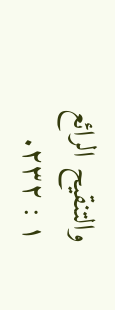والتنقيح الرائع ١ : ٢٣٢.